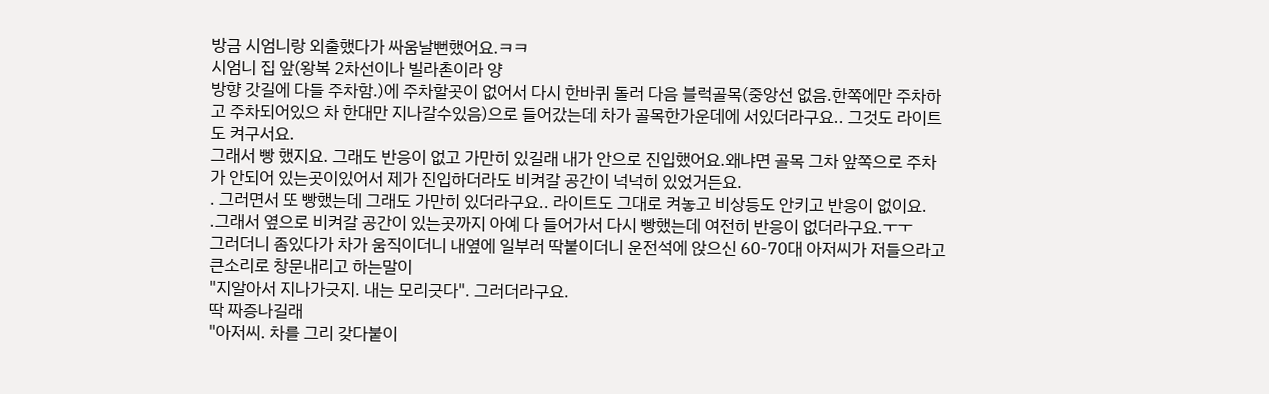방금 시엄니랑 외출했다가 싸움날뻔했어요.ㅋㅋ
시엄니 집 앞(왕복 2차선이나 빌라촌이라 양
방향 갓길에 다들 주차함.)에 주차할곳이 없어서 다시 한바퀴 돌러 다음 블럭골목(중앙선 없음.한쪽에만 주차하고 주차되어있으 차 한대만 지나갈수있음)으로 들어갔는데 차가 골목한가운데에 서있더라구요.. 그것도 라이트도 켜구서요.
그래서 빵 했지요. 그래도 반응이 없고 가만히 있길래 내가 안으로 진입했어요.왜냐면 골목 그차 앞쪽으로 주차가 안되어 있는곳이있어서 제가 진입하더라도 비켜갈 공간이 넉넉히 있었거든요.
. 그러면서 또 빵했는데 그래도 가만히 있더라구요.. 라이트도 그대로 켜놓고 비상등도 안키고 반응이 없이요.
.그래서 옆으로 비켜갈 공간이 있는곳까지 아예 다 들어가서 다시 빵했는데 여전히 반응이 없더라구요.ㅜㅜ
그러더니 좀있다가 차가 움직이더니 내옆에 일부러 딱붙이더니 운전석에 앉으신 60-70대 아저씨가 저들으라고 큰소리로 창문내리고 하는말이
"지알아서 지나가긋지. 내는 모리긋다". 그러더라구요.
딱 짜증나길래
"아저씨. 차를 그리 갖다붙이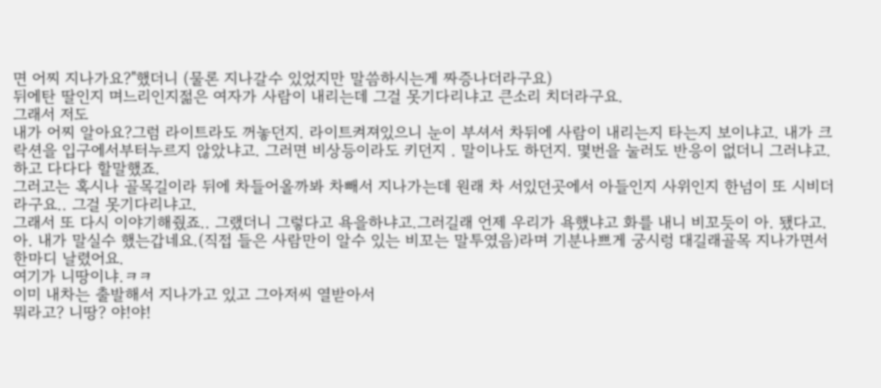면 어찌 지나가요?"했더니 (물론 지나갈수 있었지만 말씀하시는게 짜증나더라구요)
뒤에탄 딸인지 며느리인지젊은 여자가 사람이 내리는데 그걸 못기다리냐고 큰소리 치더라구요.
그래서 저도
내가 어찌 알아요?그럼 라이트라도 꺼놓던지. 라이트켜져있으니 눈이 부셔서 차뒤에 사람이 내리는지 타는지 보이냐고. 내가 크락션을 입구에서부터누르지 않았냐고. 그러면 비상등이라도 키던지 . 말이나도 하던지. 몇번을 눌러도 반응이 없더니 그러냐고. 하고 다다다 할말했죠.
그러고는 혹시나 골목길이라 뒤에 차들어올까봐 차빼서 지나가는데 원래 차 서있던곳에서 아들인지 사위인지 한넘이 또 시비더라구요.. 그걸 못기다리냐고.
그래서 또 다시 이야기해줬죠.. 그랬더니 그렇다고 욕을하냐고.그러길래 언제 우리가 욕했냐고 화를 내니 비꼬듯이 아. 됐다고. 아. 내가 말실수 했는갑네요.(직접 들은 사람만이 알수 있는 비꼬는 말투였음)라며 기분나쁘게 궁시렁 대길래골목 지나가면서 한마디 날렸어요.
여기가 니땅이냐.ㅋㅋ
이미 내차는 출발해서 지나가고 있고 그아저씨 열받아서
뭐라고? 니땅? 야!야!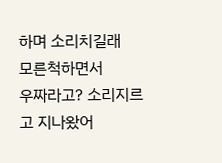하며 소리치길래
모른척하면서
우짜라고? 소리지르고 지나왔어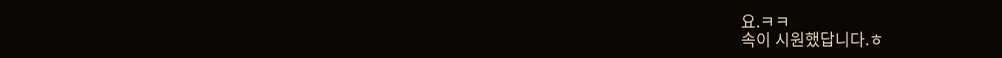요.ㅋㅋ
속이 시원했답니다.ㅎ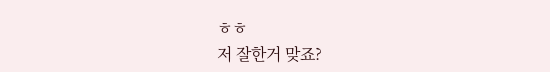ㅎㅎ
저 잘한거 맞죠?